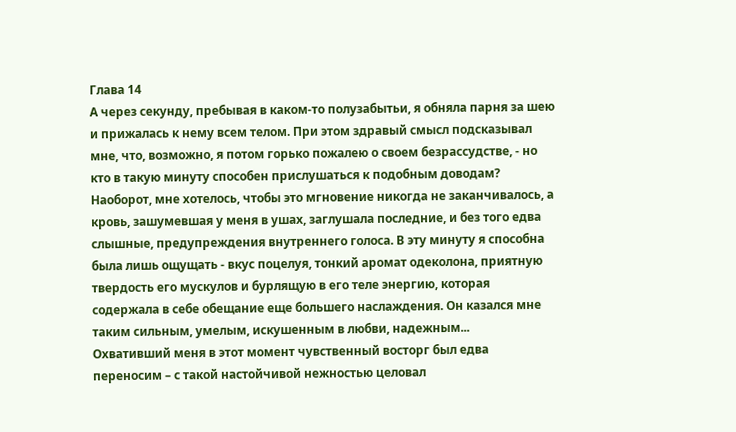Глава 14
А через секунду, пребывая в каком-то полузабытьи, я обняла парня за шею и прижалась к нему всем телом. При этом здравый смысл подсказывал мне, что, возможно, я потом горько пожалею о своем безрассудстве, - но кто в такую минуту способен прислушаться к подобным доводам? Наоборот, мне хотелось, чтобы это мгновение никогда не заканчивалось, а кровь, зашумевшая у меня в ушах, заглушала последние, и без того едва слышные, предупреждения внутреннего голоса. В эту минуту я способна была лишь ощущать - вкус поцелуя, тонкий аромат одеколона, приятную твердость его мускулов и бурлящую в его теле энергию, которая содержала в себе обещание еще большего наслаждения. Он казался мне таким сильным, умелым, искушенным в любви, надежным...
Охвативший меня в этот момент чувственный восторг был едва переносим – с такой настойчивой нежностью целовал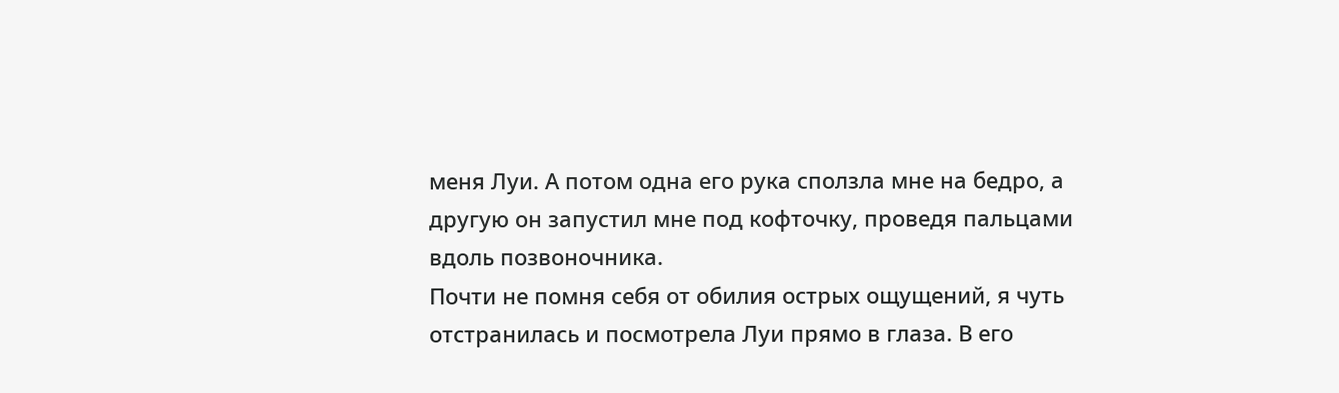меня Луи. А потом одна его рука сползла мне на бедро, а другую он запустил мне под кофточку, проведя пальцами вдоль позвоночника.
Почти не помня себя от обилия острых ощущений, я чуть отстранилась и посмотрела Луи прямо в глаза. В его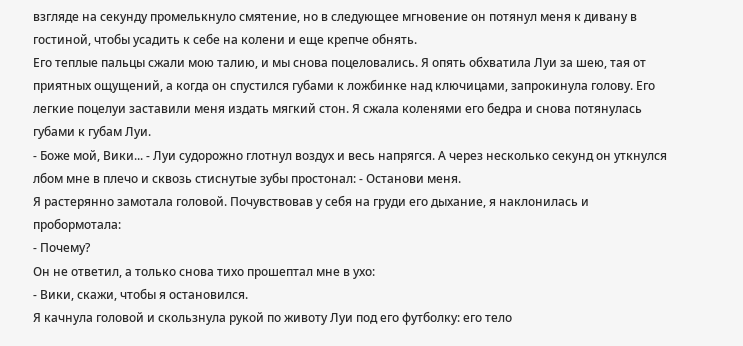взгляде на секунду промелькнуло смятение, но в следующее мгновение он потянул меня к дивану в гостиной, чтобы усадить к себе на колени и еще крепче обнять.
Его теплые пальцы сжали мою талию, и мы снова поцеловались. Я опять обхватила Луи за шею, тая от приятных ощущений, а когда он спустился губами к ложбинке над ключицами, запрокинула голову. Его легкие поцелуи заставили меня издать мягкий стон. Я сжала коленями его бедра и снова потянулась губами к губам Луи.
- Боже мой, Вики... - Луи судорожно глотнул воздух и весь напрягся. А через несколько секунд он уткнулся лбом мне в плечо и сквозь стиснутые зубы простонал: - Останови меня.
Я растерянно замотала головой. Почувствовав у себя на груди его дыхание, я наклонилась и пробормотала:
- Почему?
Он не ответил, а только снова тихо прошептал мне в ухо:
- Вики, скажи, чтобы я остановился.
Я качнула головой и скользнула рукой по животу Луи под его футболку: его тело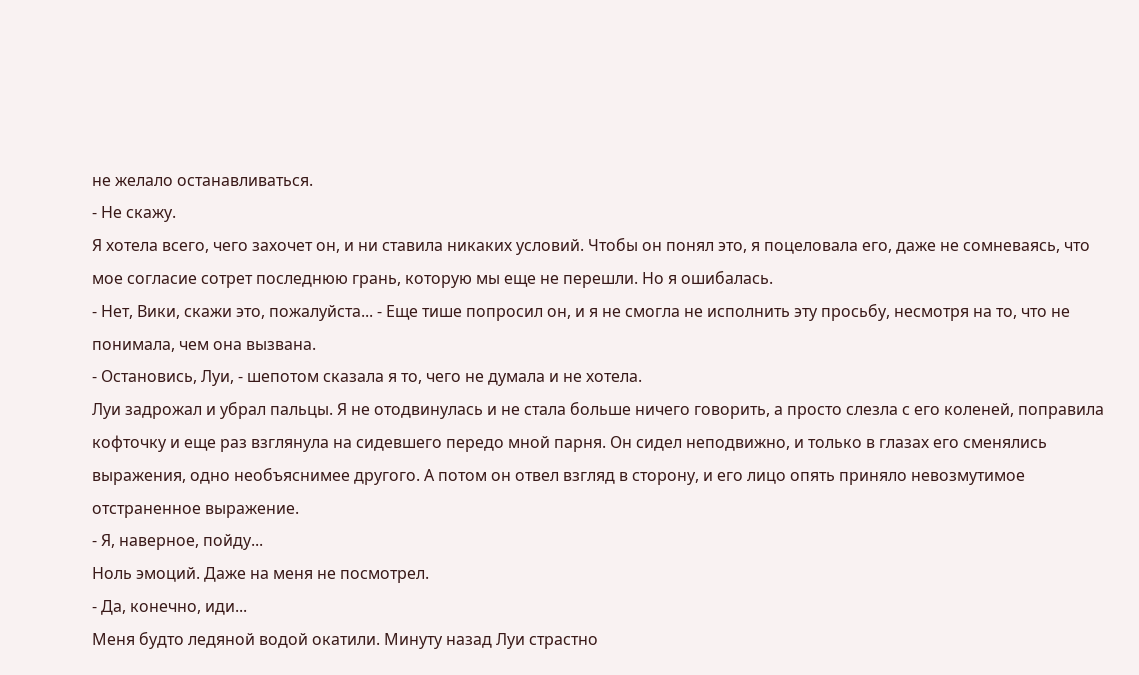не желало останавливаться.
- Не скажу.
Я хотела всего, чего захочет он, и ни ставила никаких условий. Чтобы он понял это, я поцеловала его, даже не сомневаясь, что мое согласие сотрет последнюю грань, которую мы еще не перешли. Но я ошибалась.
- Нет, Вики, скажи это, пожалуйста... - Еще тише попросил он, и я не смогла не исполнить эту просьбу, несмотря на то, что не понимала, чем она вызвана.
- Остановись, Луи, - шепотом сказала я то, чего не думала и не хотела.
Луи задрожал и убрал пальцы. Я не отодвинулась и не стала больше ничего говорить, а просто слезла с его коленей, поправила кофточку и еще раз взглянула на сидевшего передо мной парня. Он сидел неподвижно, и только в глазах его сменялись выражения, одно необъяснимее другого. А потом он отвел взгляд в сторону, и его лицо опять приняло невозмутимое отстраненное выражение.
- Я, наверное, пойду...
Ноль эмоций. Даже на меня не посмотрел.
- Да, конечно, иди...
Меня будто ледяной водой окатили. Минуту назад Луи страстно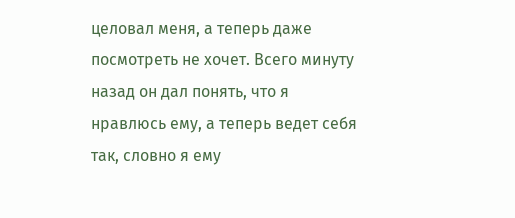целовал меня, а теперь даже посмотреть не хочет. Всего минуту назад он дал понять, что я нравлюсь ему, а теперь ведет себя так, словно я ему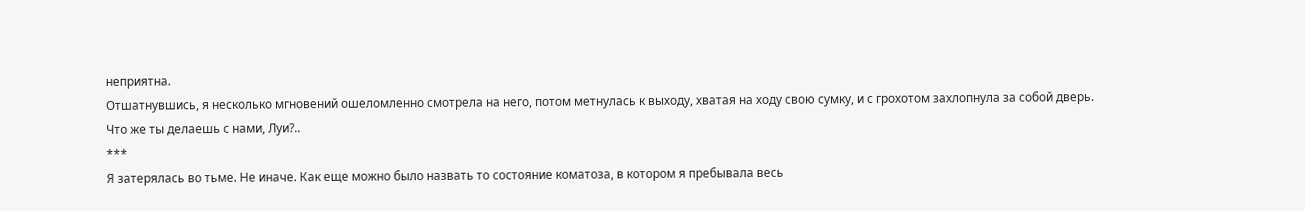неприятна.
Отшатнувшись, я несколько мгновений ошеломленно смотрела на него, потом метнулась к выходу, хватая на ходу свою сумку, и с грохотом захлопнула за собой дверь.
Что же ты делаешь с нами, Луи?..
***
Я затерялась во тьме. Не иначе. Как еще можно было назвать то состояние коматоза, в котором я пребывала весь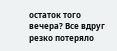остаток того вечера? Все вдруг резко потеряло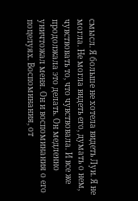смысл. Я больше не хотела видеть Луи. Я не могла. Не могла видеть его, думать о нем, чувствовать то, что чувствовала. И все же продолжала это делать. Он медленно уничтожал меня. Он и воспоминания о его поцелуях. Воспоминания, от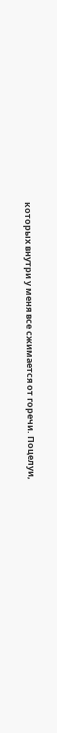которых внутри у меня все сжимается от горечи. Поцелуи,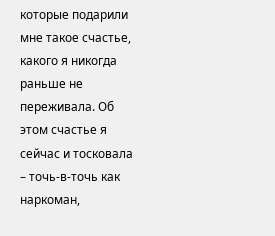которые подарили мне такое счастье, какого я никогда раньше не переживала. Об этом счастье я сейчас и тосковала – точь-в-точь как наркоман,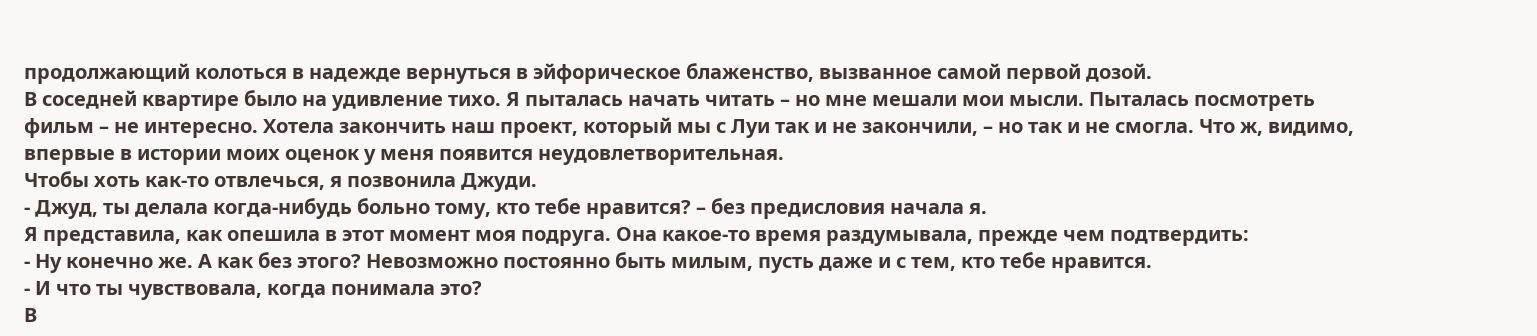продолжающий колоться в надежде вернуться в эйфорическое блаженство, вызванное самой первой дозой.
В соседней квартире было на удивление тихо. Я пыталась начать читать – но мне мешали мои мысли. Пыталась посмотреть фильм – не интересно. Хотела закончить наш проект, который мы с Луи так и не закончили, – но так и не смогла. Что ж, видимо, впервые в истории моих оценок у меня появится неудовлетворительная.
Чтобы хоть как-то отвлечься, я позвонила Джуди.
- Джуд, ты делала когда-нибудь больно тому, кто тебе нравится? – без предисловия начала я.
Я представила, как опешила в этот момент моя подруга. Она какое-то время раздумывала, прежде чем подтвердить:
- Ну конечно же. А как без этого? Невозможно постоянно быть милым, пусть даже и с тем, кто тебе нравится.
- И что ты чувствовала, когда понимала это?
В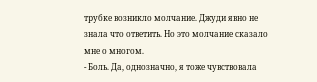трубке возникло молчание. Джуди явно не знала что ответить. Но это молчание сказало мне о многом.
- Боль. Да, однозначно, я тоже чувствовала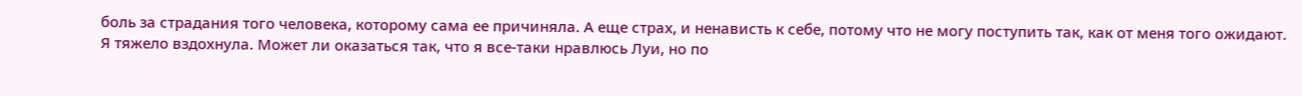боль за страдания того человека, которому сама ее причиняла. А еще страх, и ненависть к себе, потому что не могу поступить так, как от меня того ожидают.
Я тяжело вздохнула. Может ли оказаться так, что я все-таки нравлюсь Луи, но по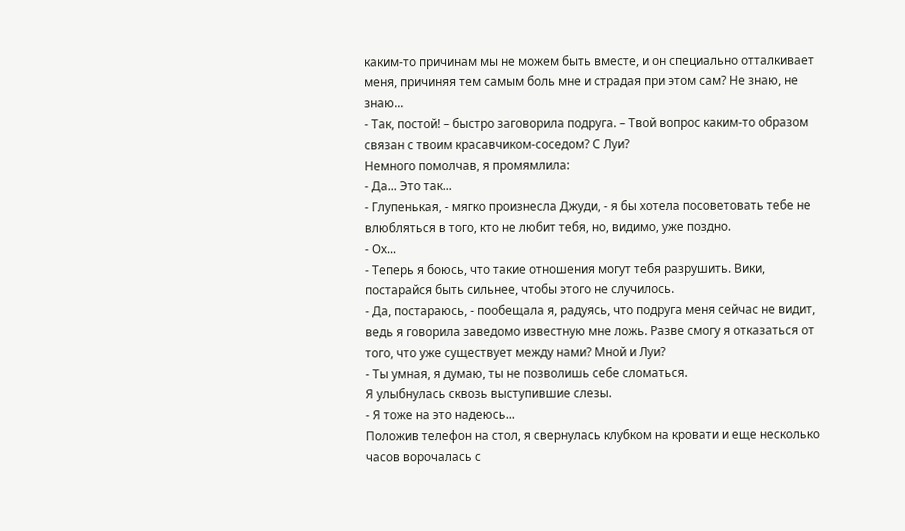каким-то причинам мы не можем быть вместе, и он специально отталкивает меня, причиняя тем самым боль мне и страдая при этом сам? Не знаю, не знаю...
- Так, постой! – быстро заговорила подруга. – Твой вопрос каким-то образом связан с твоим красавчиком-соседом? С Луи?
Немного помолчав, я промямлила:
- Да... Это так...
- Глупенькая, - мягко произнесла Джуди, - я бы хотела посоветовать тебе не влюбляться в того, кто не любит тебя, но, видимо, уже поздно.
- Ох...
- Теперь я боюсь, что такие отношения могут тебя разрушить. Вики, постарайся быть сильнее, чтобы этого не случилось.
- Да, постараюсь, - пообещала я, радуясь, что подруга меня сейчас не видит, ведь я говорила заведомо известную мне ложь. Разве смогу я отказаться от того, что уже существует между нами? Мной и Луи?
- Ты умная, я думаю, ты не позволишь себе сломаться.
Я улыбнулась сквозь выступившие слезы.
- Я тоже на это надеюсь...
Положив телефон на стол, я свернулась клубком на кровати и еще несколько часов ворочалась с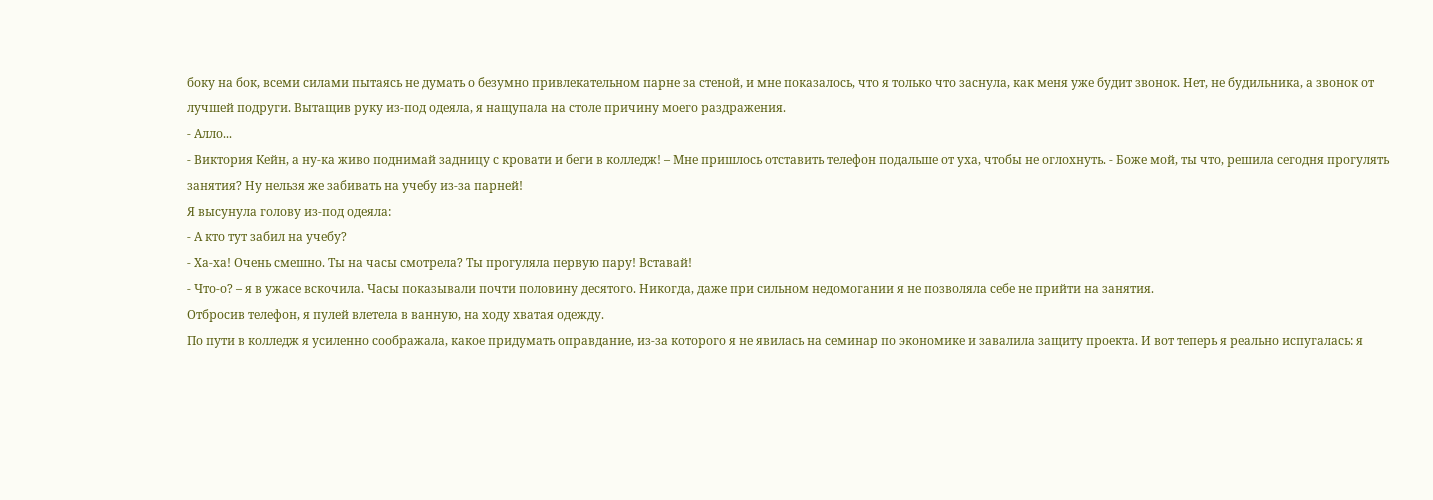боку на бок, всеми силами пытаясь не думать о безумно привлекательном парне за стеной, и мне показалось, что я только что заснула, как меня уже будит звонок. Нет, не будильника, а звонок от лучшей подруги. Вытащив руку из-под одеяла, я нащупала на столе причину моего раздражения.
- Алло...
- Виктория Кейн, а ну-ка живо поднимай задницу с кровати и беги в колледж! – Мне пришлось отставить телефон подальше от уха, чтобы не оглохнуть. - Боже мой, ты что, решила сегодня прогулять занятия? Ну нельзя же забивать на учебу из-за парней!
Я высунула голову из-под одеяла:
- А кто тут забил на учебу?
- Ха-ха! Очень смешно. Ты на часы смотрела? Ты прогуляла первую пару! Вставай!
- Что-о? – я в ужасе вскочила. Часы показывали почти половину десятого. Никогда, даже при сильном недомогании я не позволяла себе не прийти на занятия.
Отбросив телефон, я пулей влетела в ванную, на ходу хватая одежду.
По пути в колледж я усиленно соображала, какое придумать оправдание, из-за которого я не явилась на семинар по экономике и завалила защиту проекта. И вот теперь я реально испугалась: я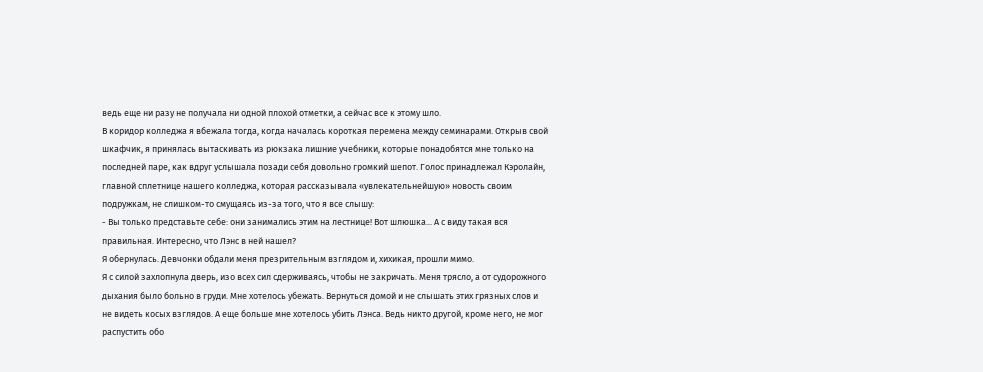ведь еще ни разу не получала ни одной плохой отметки, а сейчас все к этому шло.
В коридор колледжа я вбежала тогда, когда началась короткая перемена между семинарами. Открыв свой шкафчик, я принялась вытаскивать из рюкзака лишние учебники, которые понадобятся мне только на последней паре, как вдруг услышала позади себя довольно громкий шепот. Голос принадлежал Кэролайн, главной сплетнице нашего колледжа, которая рассказывала «увлекательнейшую» новость своим подружкам, не слишком-то смущаясь из-за того, что я все слышу:
- Вы только представьте себе: они занимались этим на лестнице! Вот шлюшка... А с виду такая вся правильная. Интересно, что Лэнс в ней нашел?
Я обернулась. Девчонки обдали меня презрительным взглядом и, хихикая, прошли мимо.
Я с силой захлопнула дверь, изо всех сил сдерживаясь, чтобы не закричать. Меня трясло, а от судорожного дыхания было больно в груди. Мне хотелось убежать. Вернуться домой и не слышать этих грязных слов и не видеть косых взглядов. А еще больше мне хотелось убить Лэнса. Ведь никто другой, кроме него, не мог распустить обо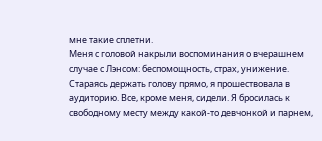мне такие сплетни.
Меня с головой накрыли воспоминания о вчерашнем случае с Лэнсом: беспомощность, страх, унижение. Стараясь держать голову прямо, я прошествовала в аудиторию. Все, кроме меня, сидели. Я бросилась к свободному месту между какой-то девчонкой и парнем,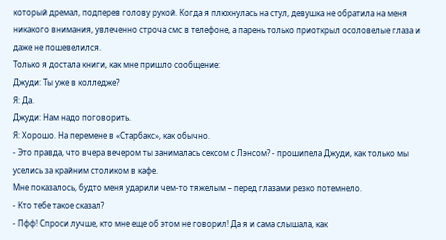который дремал, подперев голову рукой. Когда я плюхнулась на стул, девушка не обратила на меня никакого внимания, увлеченно строча смс в телефоне, а парень только приоткрыл осоловелые глаза и даже не пошевелился.
Только я достала книги, как мне пришло сообщение:
Джуди: Ты уже в колледже?
Я: Да.
Джуди: Нам надо поговорить.
Я: Хорошо. На перемене в «Старбакс», как обычно.
- Это правда, что вчера вечером ты занималась сексом с Лэнсом? - прошипела Джуди, как только мы уселись за крайним столиком в кафе.
Мне показалось, будто меня ударили чем-то тяжелым – перед глазами резко потемнело.
- Кто тебе такое сказал?
- Пфф! Спроси лучше, кто мне еще об этом не говорил! Да я и сама слышала, как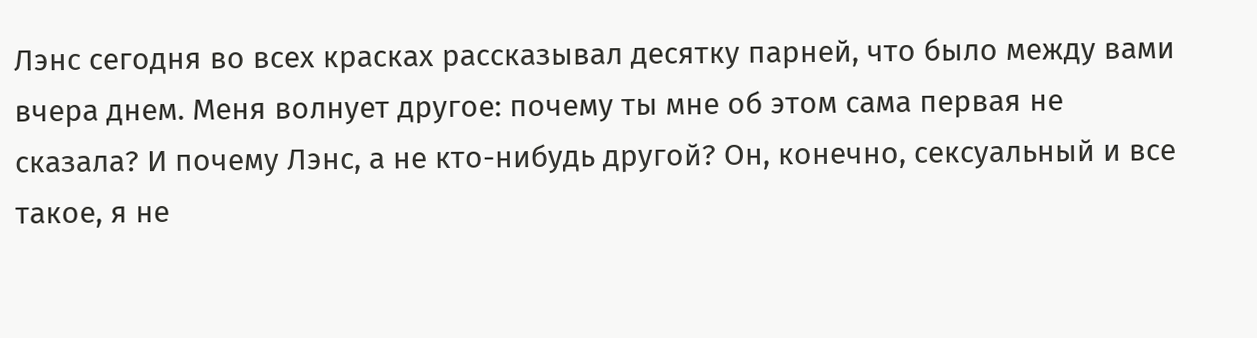Лэнс сегодня во всех красках рассказывал десятку парней, что было между вами вчера днем. Меня волнует другое: почему ты мне об этом сама первая не сказала? И почему Лэнс, а не кто-нибудь другой? Он, конечно, сексуальный и все такое, я не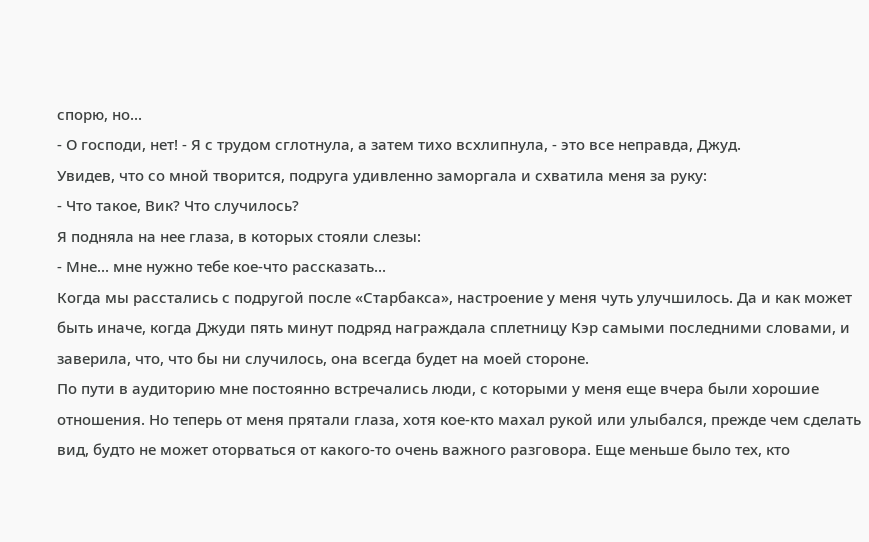спорю, но...
- О господи, нет! - Я с трудом сглотнула, а затем тихо всхлипнула, - это все неправда, Джуд.
Увидев, что со мной творится, подруга удивленно заморгала и схватила меня за руку:
- Что такое, Вик? Что случилось?
Я подняла на нее глаза, в которых стояли слезы:
- Мне... мне нужно тебе кое-что рассказать...
Когда мы расстались с подругой после «Старбакса», настроение у меня чуть улучшилось. Да и как может быть иначе, когда Джуди пять минут подряд награждала сплетницу Кэр самыми последними словами, и заверила, что, что бы ни случилось, она всегда будет на моей стороне.
По пути в аудиторию мне постоянно встречались люди, с которыми у меня еще вчера были хорошие отношения. Но теперь от меня прятали глаза, хотя кое-кто махал рукой или улыбался, прежде чем сделать вид, будто не может оторваться от какого-то очень важного разговора. Еще меньше было тех, кто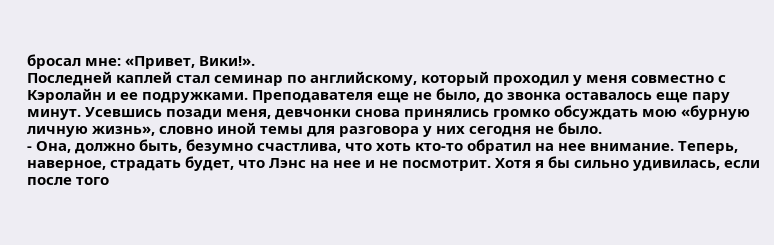бросал мне: «Привет, Вики!».
Последней каплей стал семинар по английскому, который проходил у меня совместно с Кэролайн и ее подружками. Преподавателя еще не было, до звонка оставалось еще пару минут. Усевшись позади меня, девчонки снова принялись громко обсуждать мою «бурную личную жизнь», словно иной темы для разговора у них сегодня не было.
- Она, должно быть, безумно счастлива, что хоть кто-то обратил на нее внимание. Теперь, наверное, страдать будет, что Лэнс на нее и не посмотрит. Хотя я бы сильно удивилась, если после того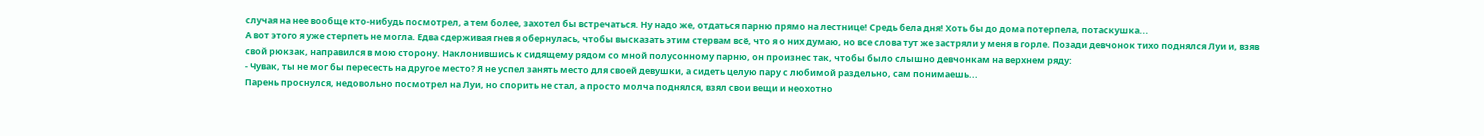случая на нее вообще кто-нибудь посмотрел, а тем более, захотел бы встречаться. Ну надо же, отдаться парню прямо на лестнице! Средь бела дня! Хоть бы до дома потерпела, потаскушка...
А вот этого я уже стерпеть не могла. Едва сдерживая гнев я обернулась, чтобы высказать этим стервам всё, что я о них думаю, но все слова тут же застряли у меня в горле. Позади девчонок тихо поднялся Луи и, взяв свой рюкзак, направился в мою сторону. Наклонившись к сидящему рядом со мной полусонному парню, он произнес так, чтобы было слышно девчонкам на верхнем ряду:
- Чувак, ты не мог бы пересесть на другое место? Я не успел занять место для своей девушки, а сидеть целую пару с любимой раздельно, сам понимаешь...
Парень проснулся, недовольно посмотрел на Луи, но спорить не стал, а просто молча поднялся, взял свои вещи и неохотно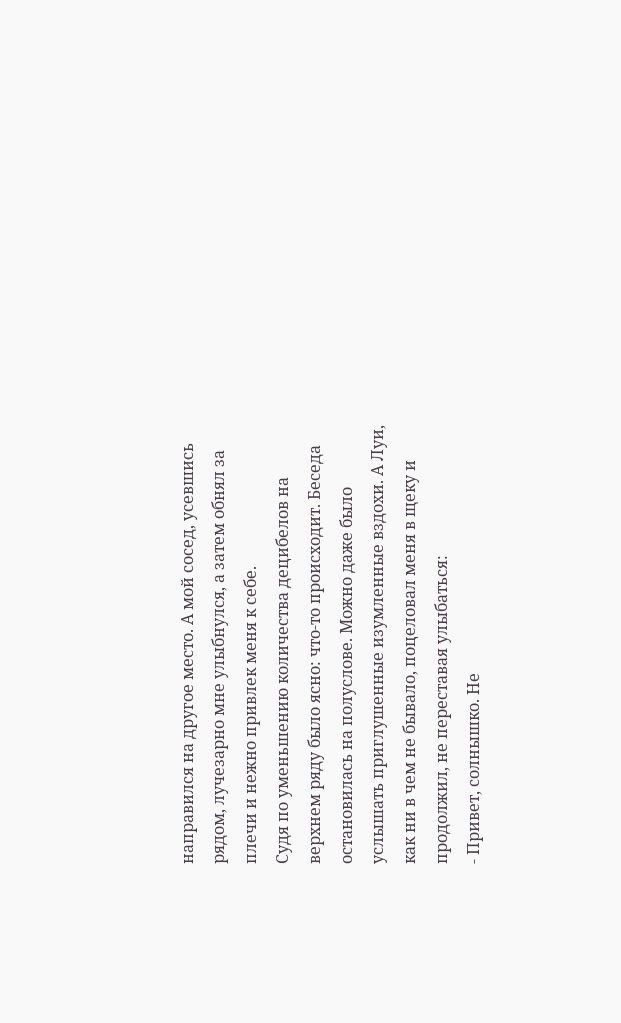направился на другое место. А мой сосед, усевшись рядом, лучезарно мне улыбнулся, а затем обнял за плечи и нежно привлек меня к себе.
Судя по уменьшению количества децибелов на верхнем ряду было ясно: что-то происходит. Беседа остановилась на полуслове. Можно даже было услышать приглушенные изумленные вздохи. А Луи, как ни в чем не бывало, поцеловал меня в щеку и продолжил, не переставая улыбаться:
- Привет, солнышко. Не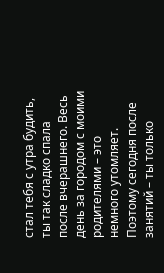стал тебя с утра будить, ты так сладко спала после вчерашнего. Весь день за городом с моими родителями – это немного утомляет. Поэтому сегодня после занятий – ты только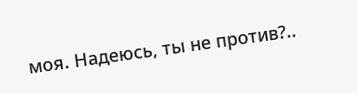моя. Надеюсь, ты не против?..